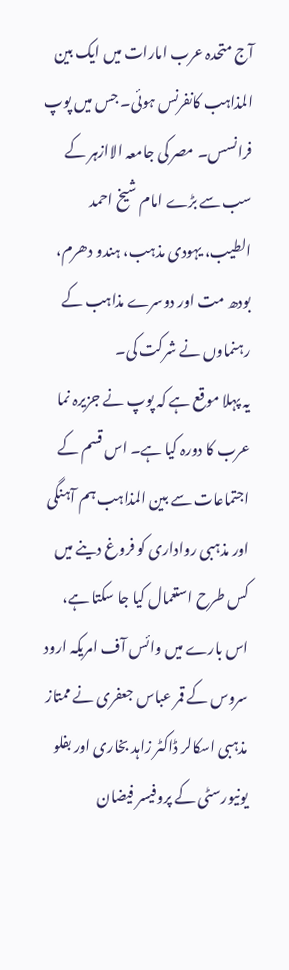آج متحدہ عرب امارات میں ایک بین المذاہب کانفرنس ہوئی۔ جس میں پوپ فرانسس۔ مصر کی جامعہ الاازہر کے سب سے بڑے امام شیخ احمد الطیب، یہودی مذہب، ہندو دھرم، بودھ مت اور دوسرے مذاہب کے رہنماوں نے شرکت کی۔
یہ پہلا موقع ہے کہ پوپ نے جزیرہ نما عرب کا دورہ کیا ہے۔ اس قسم کے اجتماعات سے بین المذاہب ہم آہنگی اور مذہبی رواداری کو فروغ دینے میں کس طرح استعمال کیا جا سکتا ہے، اس بارے میں وائس آف امریکہ ارود سروس کے قمر عباس جعفری نے ممتاز مذہبی اسکالر ڈاکٹر زاہد بخاری اور بفلو یونیورسٹی کے پروفیسر فیضان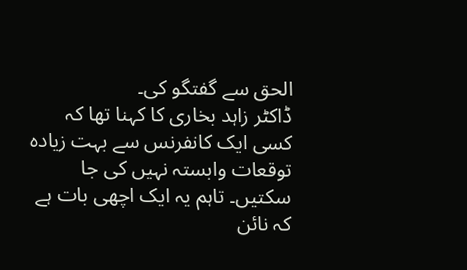الحق سے گفتگو کی۔
ڈاکٹر زاہد بخاری کا کہنا تھا کہ کسی ایک کانفرنس سے بہت زیادہ توقعات وابستہ نہیں کی جا سکتیں۔ تاہم یہ ایک اچھی بات ہے کہ نائن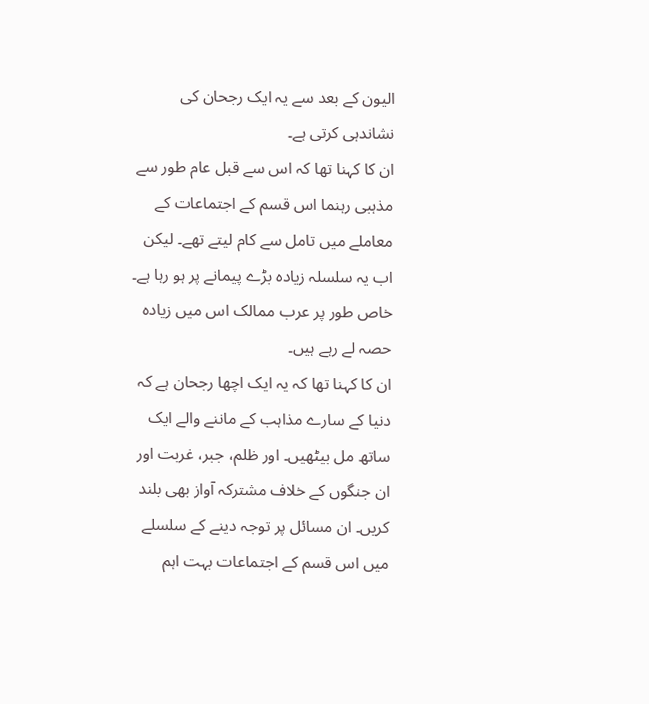الیون کے بعد سے یہ ایک رجحان کی نشاندہی کرتی ہے۔
ان کا کہنا تھا کہ اس سے قبل عام طور سے مذہبی رہنما اس قسم کے اجتماعات کے معاملے میں تامل سے کام لیتے تھے۔ لیکن اب یہ سلسلہ زیادہ بڑے پیمانے پر ہو رہا ہے۔ خاص طور پر عرب ممالک اس میں زیادہ حصہ لے رہے ہیں۔
ان کا کہنا تھا کہ یہ ایک اچھا رجحان ہے کہ دنیا کے سارے مذاہب کے ماننے والے ایک ساتھ مل بیٹھیں۔ اور ظلم، جبر، غربت اور ان جنگوں کے خلاف مشترکہ آواز بھی بلند کریں۔ ان مسائل پر توجہ دینے کے سلسلے میں اس قسم کے اجتماعات بہت اہم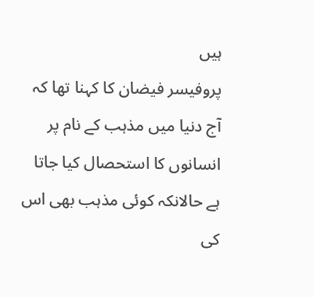ہیں
پروفیسر فیضان کا کہنا تھا کہ آج دنیا میں مذہب کے نام پر انسانوں کا استحصال کیا جاتا ہے حالانکہ کوئی مذہب بھی اس کی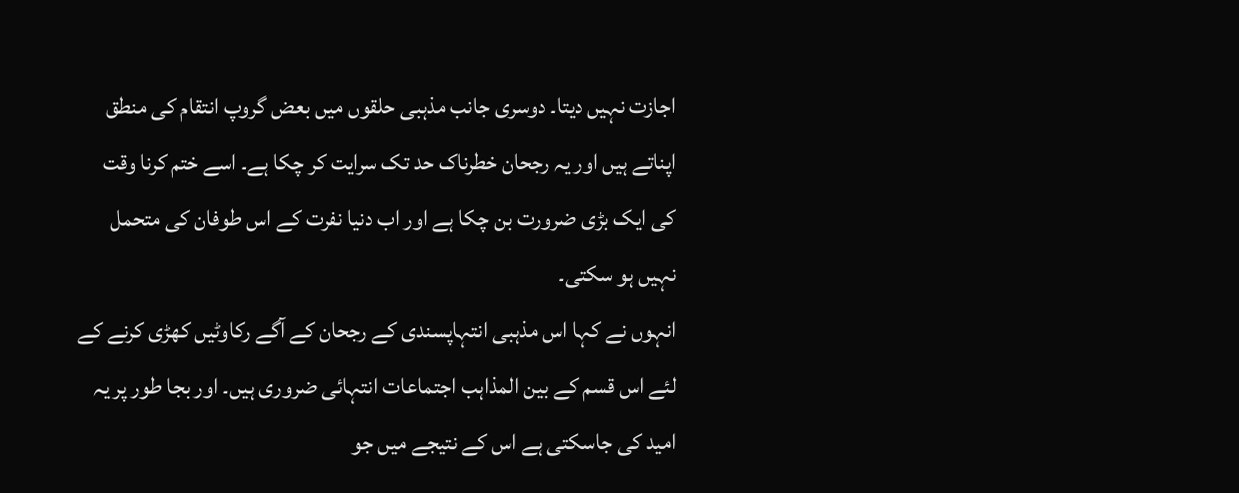اجازت نہیں دیتا۔ دوسری جانب مذہبی حلقوں میں بعض گروپ انتقام کی منطق اپناتے ہیں اور یہ رجحان خطرناک حد تک سرایت کر چکا ہے۔ اسے ختم کرنا وقت کی ایک بڑی ضرورت بن چکا ہے اور اب دنیا نفرت کے اس طوفان کی متحمل نہیں ہو سکتی۔
انہوں نے کہا اس مذہبی انتہاپسندی کے رجحان کے آگے رکاوٹیں کھڑی کرنے کے لئے اس قسم کے بین المذاہب اجتماعات انتہائی ضروری ہیں۔ اور بجا طور پر یہ امید کی جاسکتی ہے اس کے نتیجے میں جو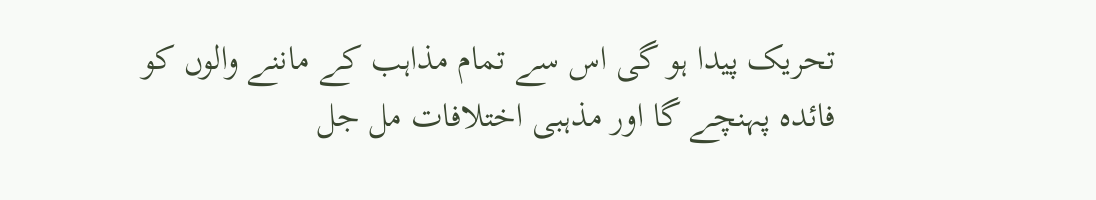تحریک پیدا ہو گی اس سے تمام مذاہب کے ماننے والوں کو فائدہ پہنچے گا اور مذہبی اختلافات مل جل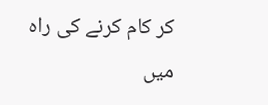کر کام کرنے کی راہ میں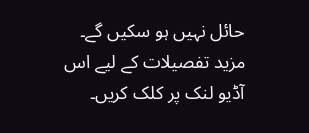حائل نہیں ہو سکیں گے۔
مزید تفصیلات کے لیے اس آڈیو لنک پر کلک کریں۔